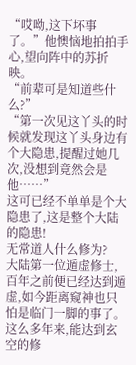“哎呦,这下坏事了。”他懊恼地拍拍手心,望向阵中的苏折映。
“前辈可是知道些什么?”
“第一次见这丫头的时候就发现这丫头身边有个大隐患,提醒过她几次,没想到竟然会是他……”
这可已经不单单是个大隐患了,这是整个大陆的隐患!
无常道人什么修为?
大陆第一位遁虚修士,百年之前便已经达到遁虚,如今距离窥神也只怕是临门一脚的事了。
这么多年来,能达到玄空的修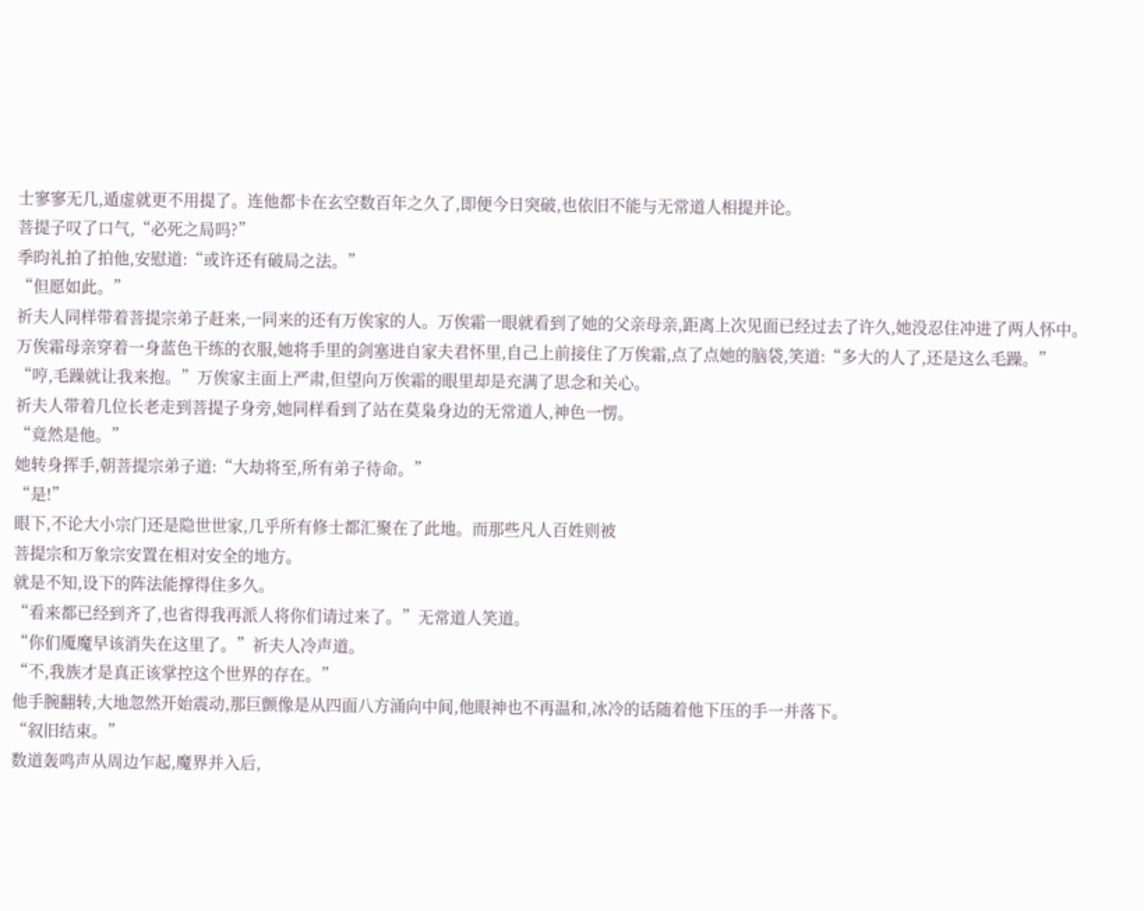士寥寥无几,遁虚就更不用提了。连他都卡在玄空数百年之久了,即便今日突破,也依旧不能与无常道人相提并论。
菩提子叹了口气,“必死之局吗?”
季昀礼拍了拍他,安慰道:“或许还有破局之法。”
“但愿如此。”
祈夫人同样带着菩提宗弟子赶来,一同来的还有万俟家的人。万俟霜一眼就看到了她的父亲母亲,距离上次见面已经过去了许久,她没忍住冲进了两人怀中。
万俟霜母亲穿着一身蓝色干练的衣服,她将手里的剑塞进自家夫君怀里,自己上前接住了万俟霜,点了点她的脑袋,笑道:“多大的人了,还是这么毛躁。”
“哼,毛躁就让我来抱。”万俟家主面上严肃,但望向万俟霜的眼里却是充满了思念和关心。
祈夫人带着几位长老走到菩提子身旁,她同样看到了站在莫枭身边的无常道人,神色一愣。
“竟然是他。”
她转身挥手,朝菩提宗弟子道:“大劫将至,所有弟子待命。”
“是!”
眼下,不论大小宗门还是隐世世家,几乎所有修士都汇聚在了此地。而那些凡人百姓则被
菩提宗和万象宗安置在相对安全的地方。
就是不知,设下的阵法能撑得住多久。
“看来都已经到齐了,也省得我再派人将你们请过来了。”无常道人笑道。
“你们魇魔早该消失在这里了。”祈夫人冷声道。
“不,我族才是真正该掌控这个世界的存在。”
他手腕翻转,大地忽然开始震动,那巨颤像是从四面八方涌向中间,他眼神也不再温和,冰冷的话随着他下压的手一并落下。
“叙旧结束。”
数道轰鸣声从周边乍起,魔界并入后,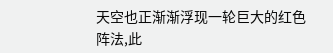天空也正渐渐浮现一轮巨大的红色阵法,此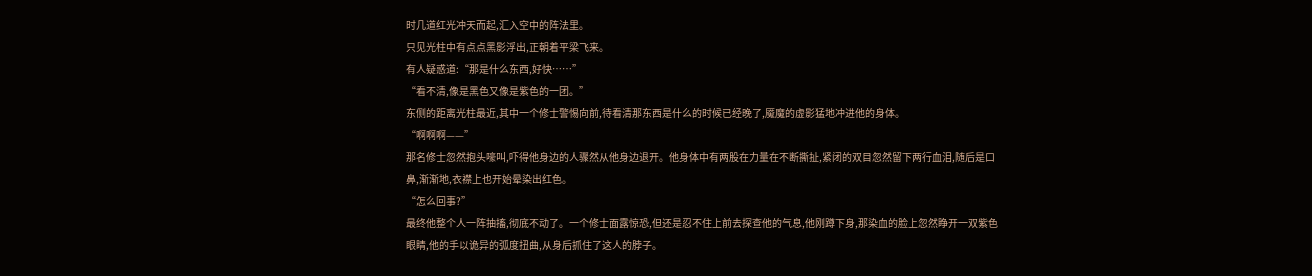时几道红光冲天而起,汇入空中的阵法里。
只见光柱中有点点黑影浮出,正朝着平梁飞来。
有人疑惑道:“那是什么东西,好快……”
“看不清,像是黑色又像是紫色的一团。”
东侧的距离光柱最近,其中一个修士警惕向前,待看清那东西是什么的时候已经晚了,魇魔的虚影猛地冲进他的身体。
“啊啊啊——”
那名修士忽然抱头嚎叫,吓得他身边的人骤然从他身边退开。他身体中有两股在力量在不断撕扯,紧闭的双目忽然留下两行血泪,随后是口鼻,渐渐地,衣襟上也开始晕染出红色。
“怎么回事?”
最终他整个人一阵抽搐,彻底不动了。一个修士面露惊恐,但还是忍不住上前去探查他的气息,他刚蹲下身,那染血的脸上忽然睁开一双紫色眼睛,他的手以诡异的弧度扭曲,从身后抓住了这人的脖子。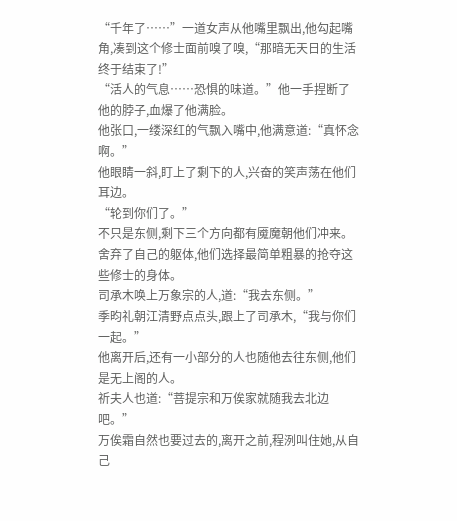“千年了……”一道女声从他嘴里飘出,他勾起嘴角,凑到这个修士面前嗅了嗅,“那暗无天日的生活终于结束了!”
“活人的气息……恐惧的味道。”他一手捏断了他的脖子,血爆了他满脸。
他张口,一缕深红的气飘入嘴中,他满意道:“真怀念啊。”
他眼睛一斜,盯上了剩下的人,兴奋的笑声荡在他们耳边。
“轮到你们了。”
不只是东侧,剩下三个方向都有魇魔朝他们冲来。舍弃了自己的躯体,他们选择最简单粗暴的抢夺这些修士的身体。
司承木唤上万象宗的人,道:“我去东侧。”
季昀礼朝江清野点点头,跟上了司承木,“我与你们一起。”
他离开后,还有一小部分的人也随他去往东侧,他们是无上阁的人。
祈夫人也道:“菩提宗和万俟家就随我去北边吧。”
万俟霜自然也要过去的,离开之前,程洌叫住她,从自己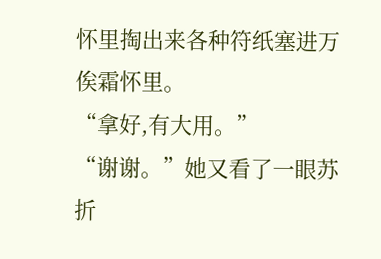怀里掏出来各种符纸塞进万俟霜怀里。
“拿好,有大用。”
“谢谢。”她又看了一眼苏折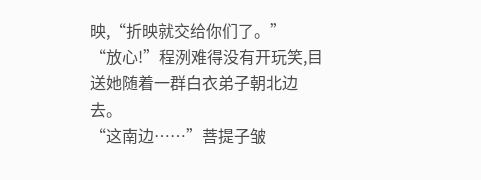映,“折映就交给你们了。”
“放心!”程洌难得没有开玩笑,目送她随着一群白衣弟子朝北边去。
“这南边……”菩提子皱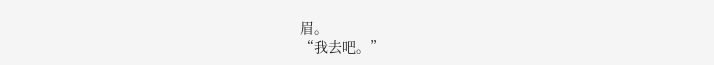眉。
“我去吧。”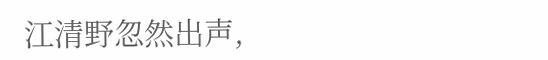江清野忽然出声,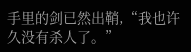手里的剑已然出鞘,“我也许久没有杀人了。”